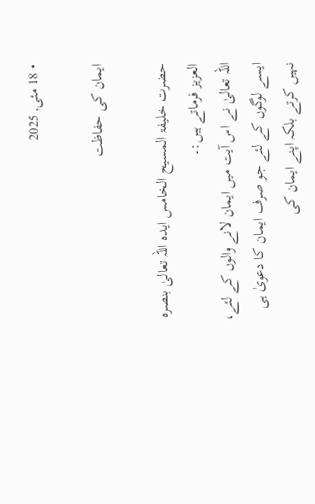• 18 مئی, 2025

ایمان کی حفاظت

حضرت خلیفۃ المسیح الخامس ایدہ اللہ تعالیٰ بنصرہ العزیز فرماتے ہیں:۔
اللہ تعالیٰ نے اس آیت میں ایمان لانے والوں کے لئے، ایسے لوگوں کے لئے جو صرف ایمان کا دعویٰ ہی نہیں کرتے بلکہ اپنے ایمان کی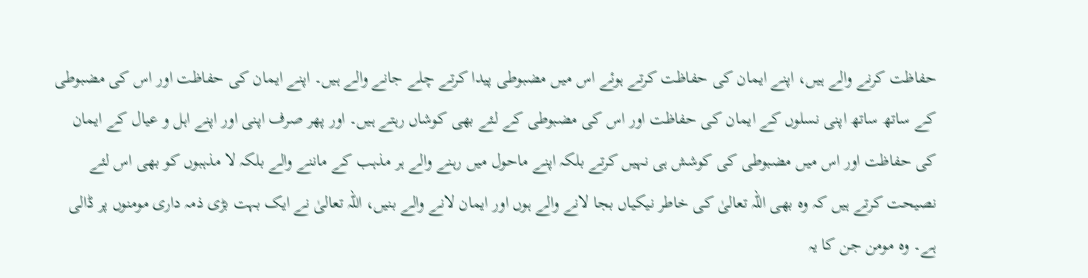حفاظت کرنے والے ہیں، اپنے ایمان کی حفاظت کرتے ہوئے اس میں مضبوطی پیدا کرتے چلے جانے والے ہیں۔ اپنے ایمان کی حفاظت اور اس کی مضبوطی کے ساتھ ساتھ اپنی نسلوں کے ایمان کی حفاظت اور اس کی مضبوطی کے لئے بھی کوشاں رہتے ہیں۔ اور پھر صرف اپنی اور اپنے اہل و عیال کے ایمان کی حفاظت اور اس میں مضبوطی کی کوشش ہی نہیں کرتے بلکہ اپنے ماحول میں رہنے والے ہر مذہب کے ماننے والے بلکہ لا مذہبوں کو بھی اس لئے نصیحت کرتے ہیں کہ وہ بھی اللہ تعالیٰ کی خاطر نیکیاں بجا لانے والے ہوں اور ایمان لانے والے بنیں، اللہ تعالیٰ نے ایک بہت بڑی ذمہ داری مومنوں پر ڈالی ہے۔ وہ مومن جن کا یہ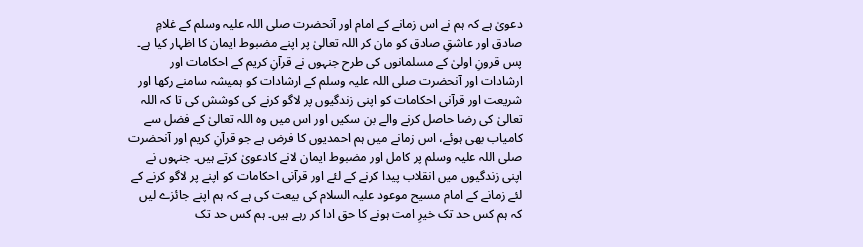دعویٰ ہے کہ ہم نے اس زمانے کے امام اور آنحضرت صلی اللہ علیہ وسلم کے غلامِ صادق اور عاشقِ صادق کو مان کر اللہ تعالیٰ پر اپنے مضبوط ایمان کا اظہار کیا ہے۔ پس قرونِ اولیٰ کے مسلمانوں کی طرح جنہوں نے قرآنِ کریم کے احکامات اور ارشادات اور آنحضرت صلی اللہ علیہ وسلم کے ارشادات کو ہمیشہ سامنے رکھا اور شریعت اور قرآنی احکامات کو اپنی زندگیوں پر لاگو کرنے کی کوشش کی تا کہ اللہ تعالیٰ کی رضا حاصل کرنے والے بن سکیں اور اس میں وہ اللہ تعالیٰ کے فضل سے کامیاب بھی ہوئے، اس زمانے میں ہم احمدیوں کا فرض ہے جو قرآنِ کریم اور آنحضرت صلی اللہ علیہ وسلم پر کامل اور مضبوط ایمان لانے کادعویٰ کرتے ہیں۔ جنہوں نے اپنی زندگیوں میں انقلاب پیدا کرنے کے لئے اور قرآنی احکامات کو اپنے پر لاگو کرنے کے لئے زمانے کے امام مسیح موعود علیہ السلام کی بیعت کی ہے کہ ہم اپنے جائزے لیں کہ ہم کس حد تک خیرِ امت ہونے کا حق ادا کر رہے ہیں۔ ہم کس حد تک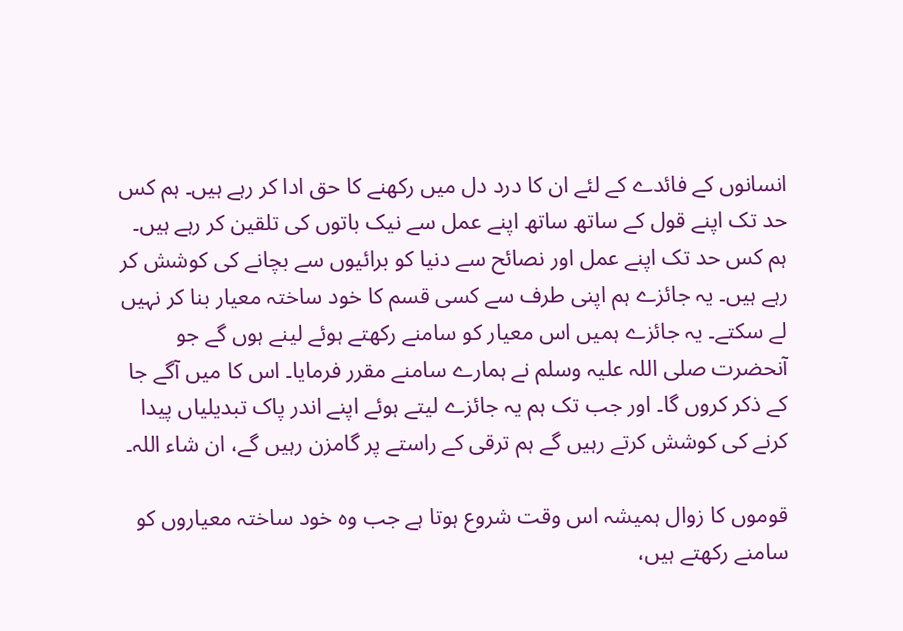انسانوں کے فائدے کے لئے ان کا درد دل میں رکھنے کا حق ادا کر رہے ہیں۔ ہم کس حد تک اپنے قول کے ساتھ ساتھ اپنے عمل سے نیک باتوں کی تلقین کر رہے ہیں۔ ہم کس حد تک اپنے عمل اور نصائح سے دنیا کو برائیوں سے بچانے کی کوشش کر رہے ہیں۔ یہ جائزے ہم اپنی طرف سے کسی قسم کا خود ساختہ معیار بنا کر نہیں لے سکتے۔ یہ جائزے ہمیں اس معیار کو سامنے رکھتے ہوئے لینے ہوں گے جو آنحضرت صلی اللہ علیہ وسلم نے ہمارے سامنے مقرر فرمایا۔ اس کا میں آگے جا کے ذکر کروں گا۔ اور جب تک ہم یہ جائزے لیتے ہوئے اپنے اندر پاک تبدیلیاں پیدا کرنے کی کوشش کرتے رہیں گے ہم ترقی کے راستے پر گامزن رہیں گے، ان شاء اللہ۔

قوموں کا زوال ہمیشہ اس وقت شروع ہوتا ہے جب وہ خود ساختہ معیاروں کو سامنے رکھتے ہیں،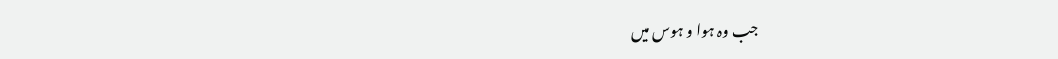جب وہ ہوا و ہوس میں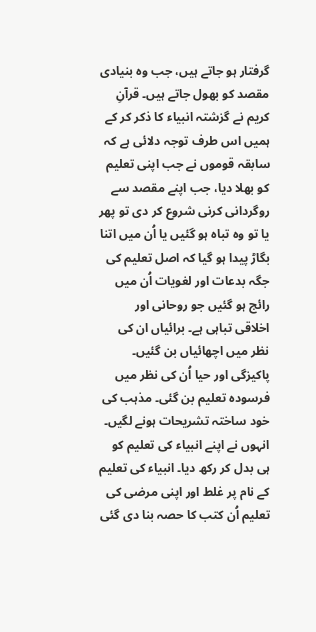گرفتار ہو جاتے ہیں، جب وہ بنیادی مقصد کو بھول جاتے ہیں۔ قرآنِ کریم نے گزشتہ انبیاء کا ذکر کر کے ہمیں اس طرف توجہ دلائی ہے کہ سابقہ قوموں نے جب اپنی تعلیم کو بھلا دیا، جب اپنے مقصد سے روگردانی کرنی شروع کر دی تو پھر یا تو وہ تباہ ہو گئیں یا اُن میں اتنا بگاڑ پیدا ہو گیا کہ اصل تعلیم کی جگہ بدعات اور لغویات اُن میں رائج ہو گئیں جو روحانی اور اخلاقی تباہی ہے۔ برائیاں ان کی نظر میں اچھائیاں بن گئیں۔ پاکیزگی اور حیا اُن کی نظر میں فرسودہ تعلیم بن گئی۔ مذہب کی خود ساختہ تشریحات ہونے لگیں۔ انہوں نے اپنے انبیاء کی تعلیم کو ہی بدل کر رکھ دیا۔ انبیاء کی تعلیم کے نام پر غلط اور اپنی مرضی کی تعلیم اُن کتب کا حصہ بنا دی گئی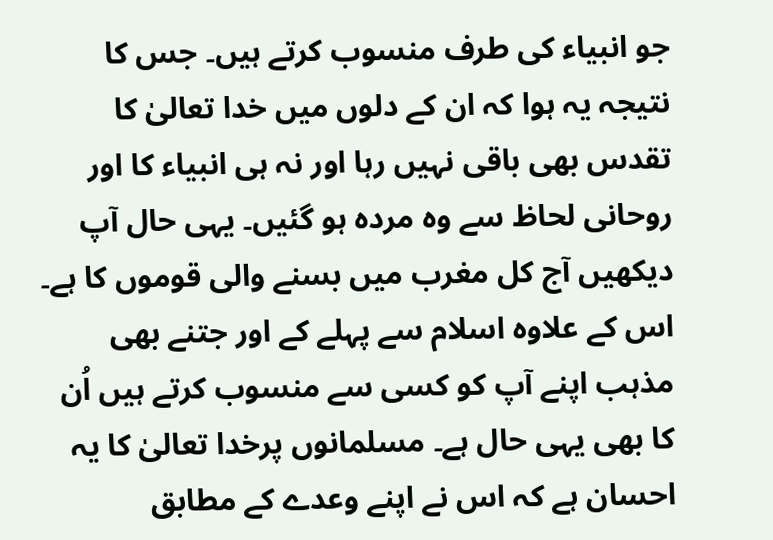جو انبیاء کی طرف منسوب کرتے ہیں۔ جس کا نتیجہ یہ ہوا کہ ان کے دلوں میں خدا تعالیٰ کا تقدس بھی باقی نہیں رہا اور نہ ہی انبیاء کا اور روحانی لحاظ سے وہ مردہ ہو گئیں۔ یہی حال آپ دیکھیں آج کل مغرب میں بسنے والی قوموں کا ہے۔ اس کے علاوہ اسلام سے پہلے کے اور جتنے بھی مذہب اپنے آپ کو کسی سے منسوب کرتے ہیں اُن کا بھی یہی حال ہے۔ مسلمانوں پرخدا تعالیٰ کا یہ احسان ہے کہ اس نے اپنے وعدے کے مطابق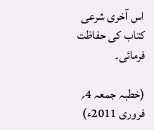اس آخری شرعی کتاب کی حفاظت فرمائی۔

(خطبہ جمعہ 4؍ فروری 2011ء)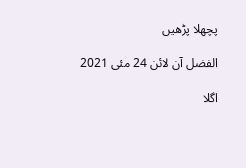پچھلا پڑھیں

الفضل آن لائن 24 مئی 2021

اگلا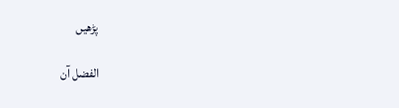پڑھیں

الفضل آن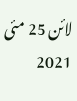لائن 25 مئی 2021